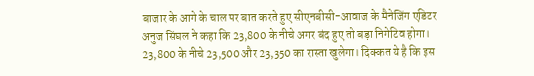बाजार के आगे के चाल पर बात करते हुए सीएनबीसी-आवाज के मैनेजिंग एडिटर अनुज सिंघल ने कहा कि 23,800 के नीचे अगर बंद हुए तो बड़ा निगेटिव होगा। 23,800 के नीचे 23,500 और 23,350 का रास्ता खुलेगा। दिक्कत ये है कि इस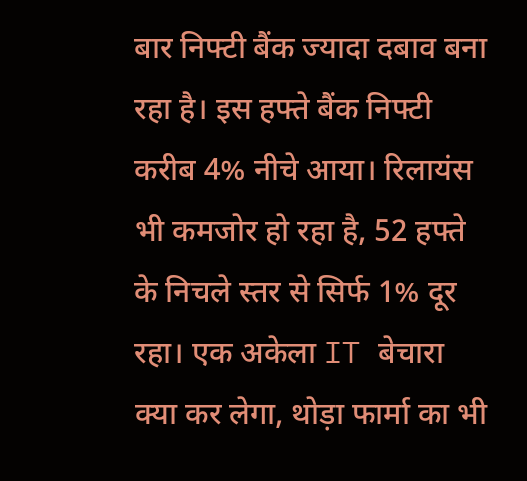बार निफ्टी बैंक ज्यादा दबाव बना रहा है। इस हफ्ते बैंक निफ्टी करीब 4% नीचे आया। रिलायंस भी कमजोर हो रहा है, 52 हफ्ते के निचले स्तर से सिर्फ 1% दूर रहा। एक अकेला IT बेचारा क्या कर लेगा, थोड़ा फार्मा का भी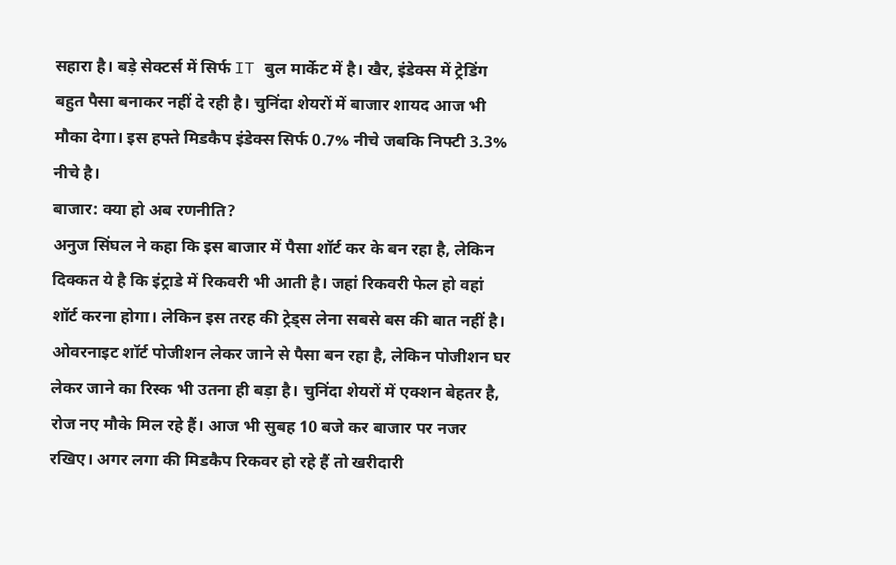सहारा है। बड़े सेक्टर्स में सिर्फ IT बुल मार्केट में है। खैर, इंडेक्स में ट्रेडिंग बहुत पैसा बनाकर नहीं दे रही है। चुनिंदा शेयरों में बाजार शायद आज भी मौका देगा। इस हफ्ते मिडकैप इंडेक्स सिर्फ 0.7% नीचे जबकि निफ्टी 3.3% नीचे है।
बाजार: क्या हो अब रणनीति?
अनुज सिंघल ने कहा कि इस बाजार में पैसा शॉर्ट कर के बन रहा है, लेकिन दिक्कत ये है कि इंट्राडे में रिकवरी भी आती है। जहां रिकवरी फेल हो वहां शॉर्ट करना होगा। लेकिन इस तरह की ट्रेड्स लेना सबसे बस की बात नहीं है। ओवरनाइट शॉर्ट पोजीशन लेकर जाने से पैसा बन रहा है, लेकिन पोजीशन घर लेकर जाने का रिस्क भी उतना ही बड़ा है। चुनिंदा शेयरों में एक्शन बेहतर है, रोज नए मौके मिल रहे हैं। आज भी सुबह 10 बजे कर बाजार पर नजर रखिए। अगर लगा की मिडकैप रिकवर हो रहे हैं तो खरीदारी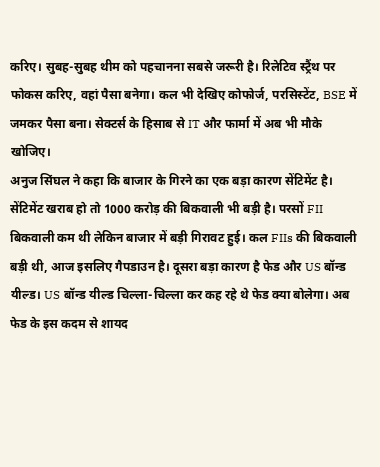करिए। सुबह-सुबह थीम को पहचानना सबसे जरूरी है। रिलेटिव स्ट्रैंथ पर फोकस करिए, वहां पैसा बनेगा। कल भी देखिए कोफोर्ज, परसिस्टेंट, BSE में जमकर पैसा बना। सेक्टर्स के हिसाब से IT और फार्मा में अब भी मौके खोजिए।
अनुज सिंघल ने कहा कि बाजार के गिरने का एक बड़ा कारण सेंटिमेंट है। सेंटिमेंट खराब हो तो 1000 करोड़ की बिकवाली भी बड़ी है। परसों FII बिकवाली कम थी लेकिन बाजार में बड़ी गिरावट हुई। कल FIIs की बिकवाली बड़ी थी, आज इसलिए गैपडाउन है। दूसरा बड़ा कारण है फेड और US बॉन्ड यील्ड। US बॉन्ड यील्ड चिल्ला-चिल्ला कर कह रहे थे फेड क्या बोलेगा। अब फेड के इस कदम से शायद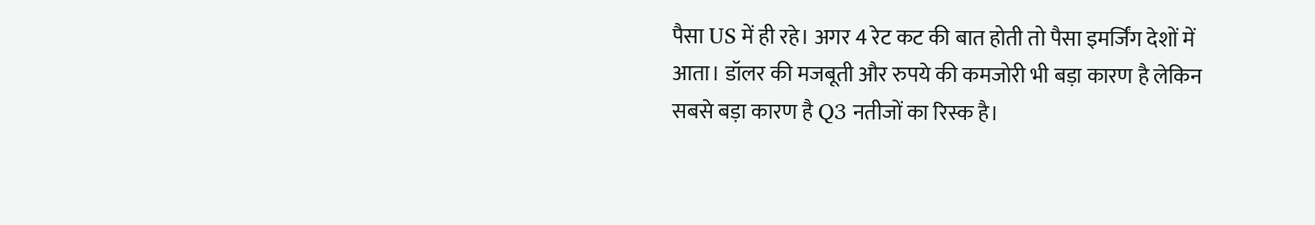पैसा US में ही रहे। अगर 4 रेट कट की बात होती तो पैसा इमर्जिंग देशों में आता। डॉलर की मजबूती और रुपये की कमजोरी भी बड़ा कारण है लेकिन सबसे बड़ा कारण है Q3 नतीजों का रिस्क है।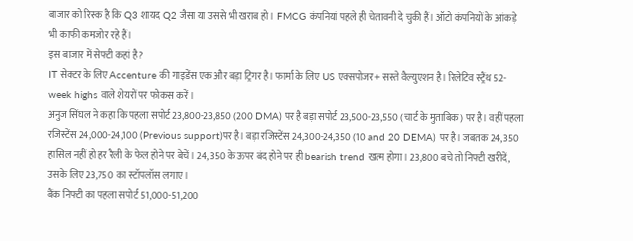बाजार को रिस्क है कि Q3 शायद Q2 जैसा या उससे भी खराब हो। FMCG कंपनियां पहले ही चेतावनी दे चुकी हैं। ऑटो कंपनियों के आंकड़े भी काफी कमजोर रहे हैं।
इस बाजार में सेफ्टी कहां है?
IT सेक्टर के लिए Accenture की गाइडेंस एक और बड़ा ट्रिगर है। फार्मा के लिए US एक्सपोजर+ सस्ते वैल्युएशन है। रिलेटिव स्ट्रैंथ 52-week highs वाले शेयरों पर फोकस करें।
अनुज सिंघल ने कहा कि पहला सपोर्ट 23,800-23,850 (200 DMA) पर है बड़ा सपोर्ट 23,500-23,550 (चार्ट के मुताबिक) पर है। वहीं पहला रजिस्टेंस 24,000-24,100 (Previous support)पर है। बड़ा रजिस्टेंस 24,300-24,350 (10 and 20 DEMA) पर है। जबतक 24,350 हासिल नहीं हो हर रैली के फेल होने पर बेचें। 24,350 के ऊपर बंद होने पर ही bearish trend खत्म होगा। 23,800 बचे तो निफ्टी खरीदें, उसके लिए 23,750 का स्टॉपलॉस लगाए।
बैंक निफ्टी का पहला सपोर्ट 51,000-51,200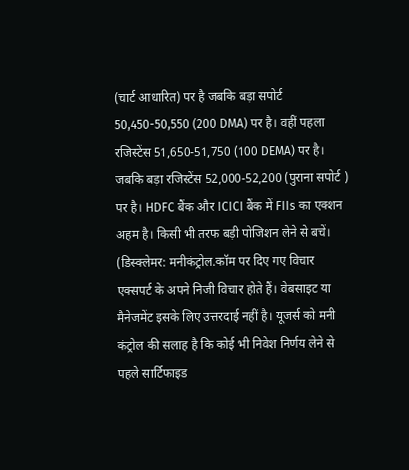(चार्ट आधारित) पर है जबकि बड़ा सपोर्ट 50,450-50,550 (200 DMA) पर है। वहीं पहला रजिस्टेंस 51,650-51,750 (100 DEMA) पर है। जबकि बड़ा रजिस्टेंस 52,000-52,200 (पुराना सपोर्ट ) पर है। HDFC बैंक और ICICI बैंक में FIIs का एक्शन अहम है। किसी भी तरफ बड़ी पोजिशन लेने से बचें।
(डिस्क्लेमर: मनीकंट्रोल.कॉम पर दिए गए विचार एक्सपर्ट के अपने निजी विचार होते हैं। वेबसाइट या मैनेजमेंट इसके लिए उत्तरदाई नहीं है। यूजर्स को मनी कंट्रोल की सलाह है कि कोई भी निवेश निर्णय लेने से पहले सार्टिफाइड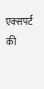एक्सपर्ट की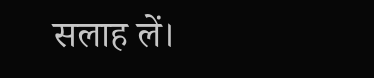सलाह लें।